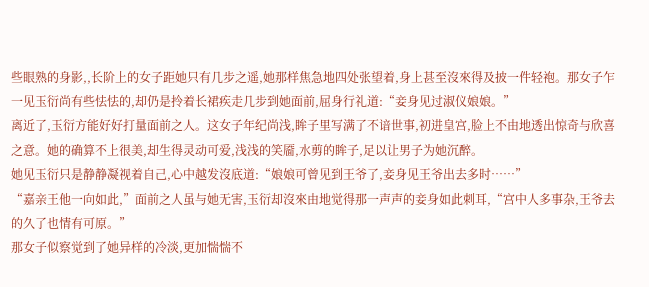些眼熟的身影,,长阶上的女子距她只有几步之遥,她那样焦急地四处张望着,身上甚至沒來得及披一件轻袍。那女子乍一见玉衍尚有些怯怯的,却仍是拎着长裙疾走几步到她面前,屈身行礼道:“妾身见过淑仪娘娘。”
离近了,玉衍方能好好打量面前之人。这女子年纪尚浅,眸子里写满了不谙世事,初进皇宫,脸上不由地透出惊奇与欣喜之意。她的确算不上很美,却生得灵动可爱,浅浅的笑靥,水剪的眸子,足以让男子为她沉醉。
她见玉衍只是静静凝视着自己,心中越发沒底道:“娘娘可曾见到王爷了,妾身见王爷出去多时……”
“嘉亲王他一向如此,”面前之人虽与她无害,玉衍却沒來由地觉得那一声声的妾身如此刺耳,“宫中人多事杂,王爷去的久了也情有可原。”
那女子似察觉到了她异样的冷淡,更加惴惴不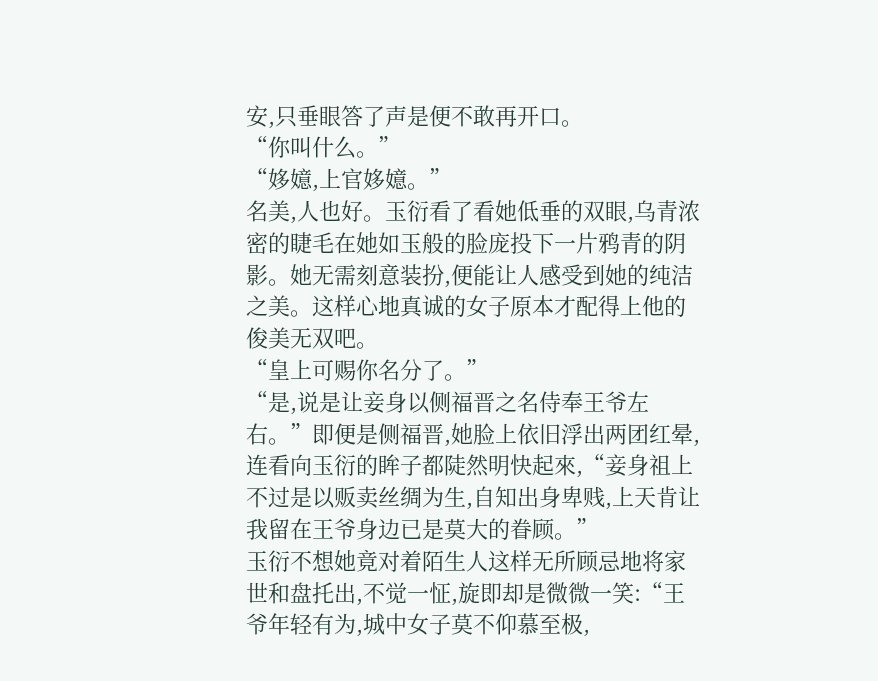安,只垂眼答了声是便不敢再开口。
“你叫什么。”
“姼嬑,上官姼嬑。”
名美,人也好。玉衍看了看她低垂的双眼,乌青浓密的睫毛在她如玉般的脸庞投下一片鸦青的阴影。她无需刻意装扮,便能让人感受到她的纯洁之美。这样心地真诚的女子原本才配得上他的俊美无双吧。
“皇上可赐你名分了。”
“是,说是让妾身以侧福晋之名侍奉王爷左右。”即便是侧福晋,她脸上依旧浮出两团红晕,连看向玉衍的眸子都陡然明快起來,“妾身祖上不过是以贩卖丝绸为生,自知出身卑贱,上天肯让我留在王爷身边已是莫大的眷顾。”
玉衍不想她竟对着陌生人这样无所顾忌地将家世和盘托出,不觉一怔,旋即却是微微一笑:“王爷年轻有为,城中女子莫不仰慕至极,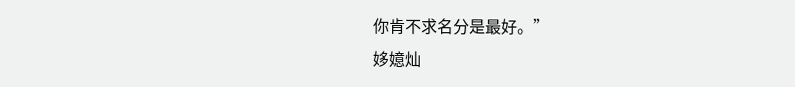你肯不求名分是最好。”
姼嬑灿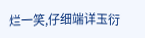烂一笑,仔细端详玉衍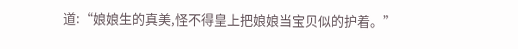道:“娘娘生的真美,怪不得皇上把娘娘当宝贝似的护着。”